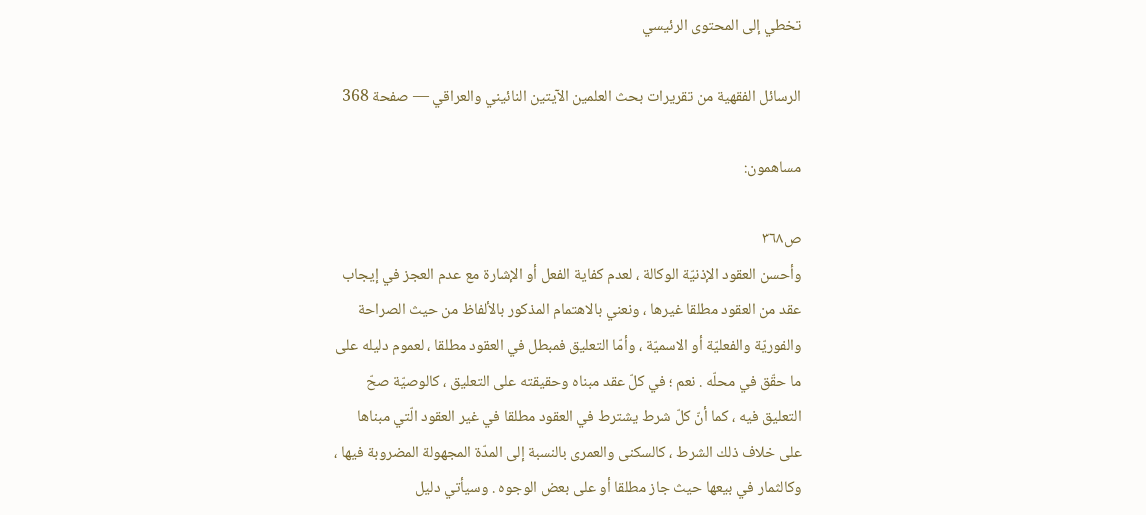تخطي إلى المحتوى الرئيسي

الرسائل الفقهية من تقريرات بحث العلمين الآيتين النائيني والعراقي — صفحة 368

مساهمون:

ص٣٦٨
وأحسن العقود الإذنيّة الوكالة ، لعدم كفاية الفعل أو الإشارة مع عدم العجز في إيجاب عقد من العقود مطلقا غيرها ، ونعني بالاهتمام المذكور بالألفاظ من حيث الصراحة والفوريّة والفعليّة أو الاسميّة ، وأمّا التعليق فمبطل في العقود مطلقا ، لعموم دليله على ما حقّق في محلّه . نعم ؛ في كلّ عقد مبناه وحقيقته على التعليق ، كالوصيّة صحّ التعليق فيه ، كما أنّ كلّ شرط يشترط في العقود مطلقا في غير العقود الّتي مبناها على خلاف ذلك الشرط ، كالسكنى والعمرى بالنسبة إلى المدّة المجهولة المضروبة فيها ، وكالثمار في بيعها حيث جاز مطلقا أو على بعض الوجوه . وسيأتي دليل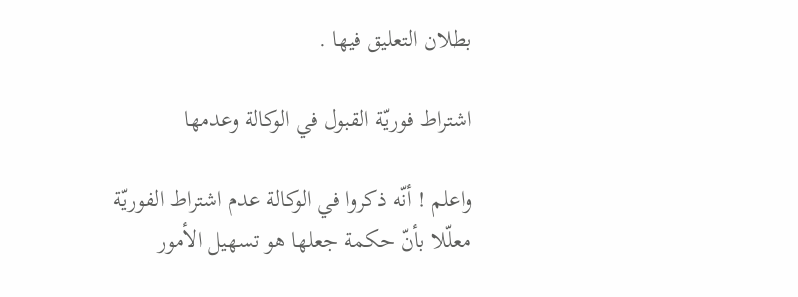بطلان التعليق فيها .

اشتراط فوريّة القبول في الوكالة وعدمها

واعلم ! أنّه ذكروا في الوكالة عدم اشتراط الفوريّة معلّلا بأنّ حكمة جعلها هو تسهيل الأمور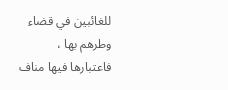للغائبين في قضاء وطرهم بها ، فاعتبارها فيها مناف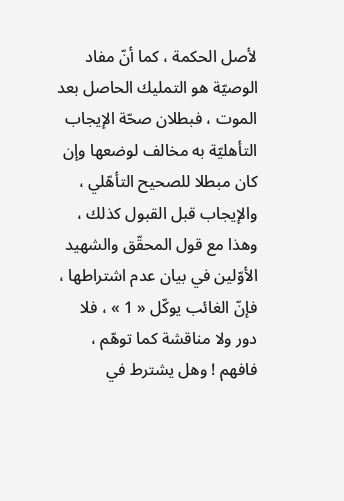لأصل الحكمة ، كما أنّ مفاد الوصيّة هو التمليك الحاصل بعد الموت ، فبطلان صحّة الإيجاب التأهليّة به مخالف لوضعها وإن كان مبطلا للصحيح التأهّلي ، والإيجاب قبل القبول كذلك ، وهذا مع قول المحقّق والشهيد الأوّلين في بيان عدم اشتراطها ، فإنّ الغائب يوكّل « 1 » ، فلا دور ولا مناقشة كما توهّم ، فافهم ! وهل يشترط في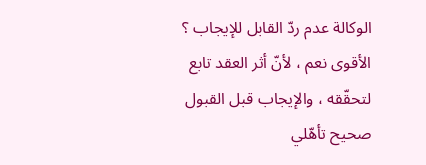الوكالة عدم ردّ القابل للإيجاب ؟ الأقوى نعم ، لأنّ أثر العقد تابع لتحقّقه ، والإيجاب قبل القبول صحيح تأهّلي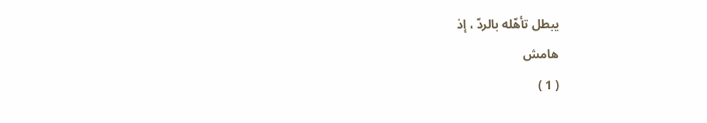يبطل تأهّله بالردّ ، إذ
هامش
( 1 )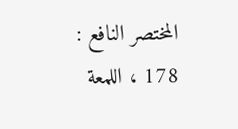المختصر النافع : 178 ، اللمعة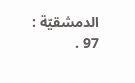الدمشقيّة : 97 .